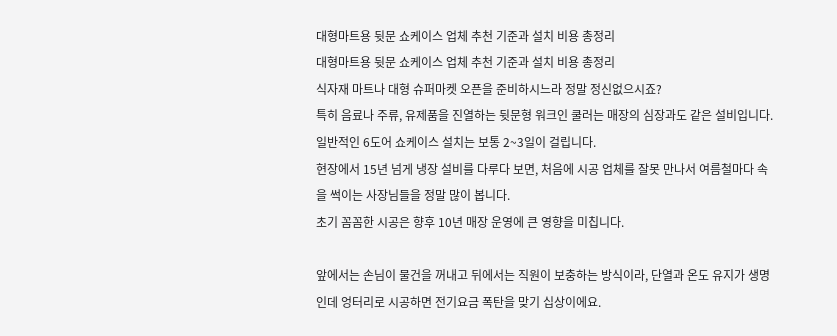대형마트용 뒷문 쇼케이스 업체 추천 기준과 설치 비용 총정리
대형마트용 뒷문 쇼케이스 업체 추천 기준과 설치 비용 총정리
식자재 마트나 대형 슈퍼마켓 오픈을 준비하시느라 정말 정신없으시죠?
특히 음료나 주류, 유제품을 진열하는 뒷문형 워크인 쿨러는 매장의 심장과도 같은 설비입니다.
일반적인 6도어 쇼케이스 설치는 보통 2~3일이 걸립니다.
현장에서 15년 넘게 냉장 설비를 다루다 보면, 처음에 시공 업체를 잘못 만나서 여름철마다 속을 썩이는 사장님들을 정말 많이 봅니다.
초기 꼼꼼한 시공은 향후 10년 매장 운영에 큰 영향을 미칩니다.

앞에서는 손님이 물건을 꺼내고 뒤에서는 직원이 보충하는 방식이라, 단열과 온도 유지가 생명인데 엉터리로 시공하면 전기요금 폭탄을 맞기 십상이에요.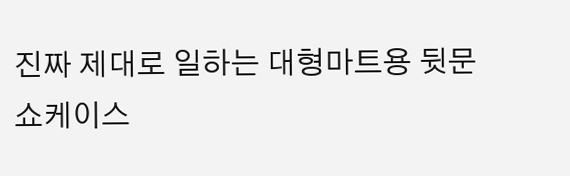진짜 제대로 일하는 대형마트용 뒷문 쇼케이스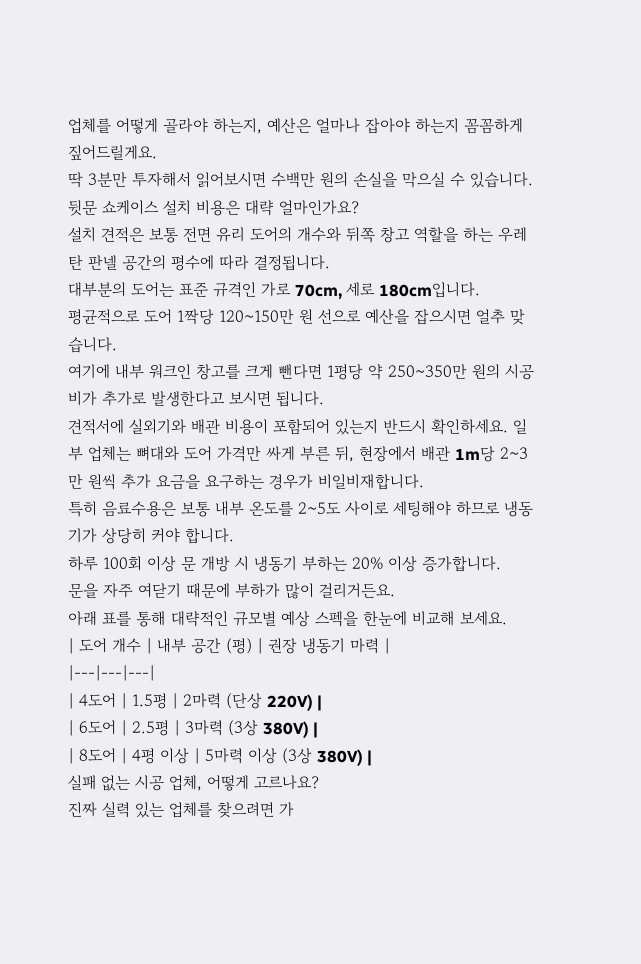업체를 어떻게 골라야 하는지, 예산은 얼마나 잡아야 하는지 꼼꼼하게 짚어드릴게요.
딱 3분만 투자해서 읽어보시면 수백만 원의 손실을 막으실 수 있습니다.
뒷문 쇼케이스 설치 비용은 대략 얼마인가요?
설치 견적은 보통 전면 유리 도어의 개수와 뒤쪽 창고 역할을 하는 우레탄 판넬 공간의 평수에 따라 결정됩니다.
대부분의 도어는 표준 규격인 가로 70cm, 세로 180cm입니다.
평균적으로 도어 1짝당 120~150만 원 선으로 예산을 잡으시면 얼추 맞습니다.
여기에 내부 워크인 창고를 크게 뺀다면 1평당 약 250~350만 원의 시공비가 추가로 발생한다고 보시면 됩니다.
견적서에 실외기와 배관 비용이 포함되어 있는지 반드시 확인하세요. 일부 업체는 뼈대와 도어 가격만 싸게 부른 뒤, 현장에서 배관 1m당 2~3만 원씩 추가 요금을 요구하는 경우가 비일비재합니다.
특히 음료수용은 보통 내부 온도를 2~5도 사이로 세팅해야 하므로 냉동기가 상당히 커야 합니다.
하루 100회 이상 문 개방 시 냉동기 부하는 20% 이상 증가합니다.
문을 자주 여닫기 때문에 부하가 많이 걸리거든요.
아래 표를 통해 대략적인 규모별 예상 스펙을 한눈에 비교해 보세요.
| 도어 개수 | 내부 공간 (평) | 권장 냉동기 마력 |
|---|---|---|
| 4도어 | 1.5평 | 2마력 (단상 220V) |
| 6도어 | 2.5평 | 3마력 (3상 380V) |
| 8도어 | 4평 이상 | 5마력 이상 (3상 380V) |
실패 없는 시공 업체, 어떻게 고르나요?
진짜 실력 있는 업체를 찾으려면 가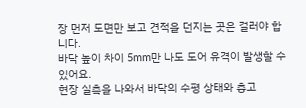장 먼저 도면만 보고 견적을 던지는 곳은 걸러야 합니다.
바닥 높이 차이 5mm만 나도 도어 유격이 발생할 수 있어요.
현장 실측을 나와서 바닥의 수평 상태와 층고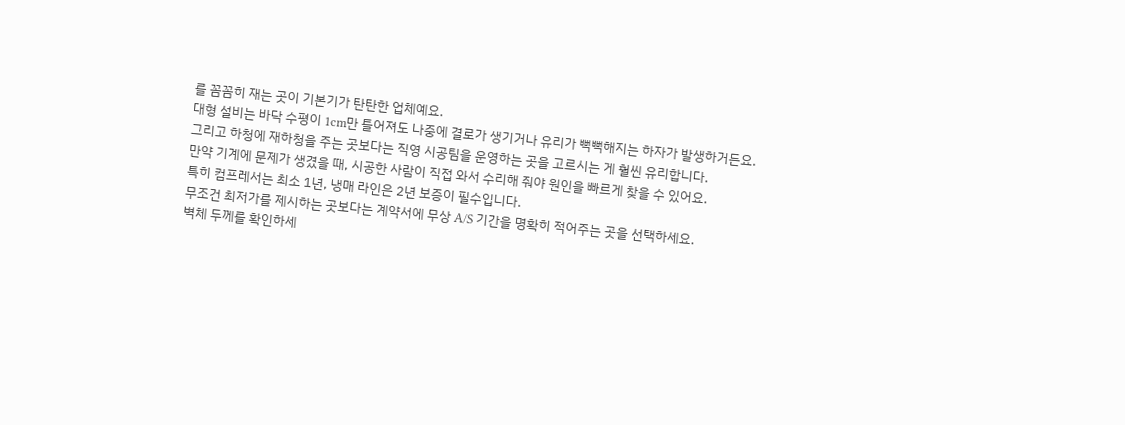를 꼼꼼히 재는 곳이 기본기가 탄탄한 업체예요.
대형 설비는 바닥 수평이 1cm만 틀어져도 나중에 결로가 생기거나 유리가 뻑뻑해지는 하자가 발생하거든요.
그리고 하청에 재하청을 주는 곳보다는 직영 시공팀을 운영하는 곳을 고르시는 게 훨씬 유리합니다.
만약 기계에 문제가 생겼을 때, 시공한 사람이 직접 와서 수리해 줘야 원인을 빠르게 찾을 수 있어요.
특히 컴프레서는 최소 1년, 냉매 라인은 2년 보증이 필수입니다.
무조건 최저가를 제시하는 곳보다는 계약서에 무상 A/S 기간을 명확히 적어주는 곳을 선택하세요.
벽체 두께를 확인하세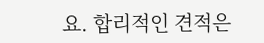요. 합리적인 견적은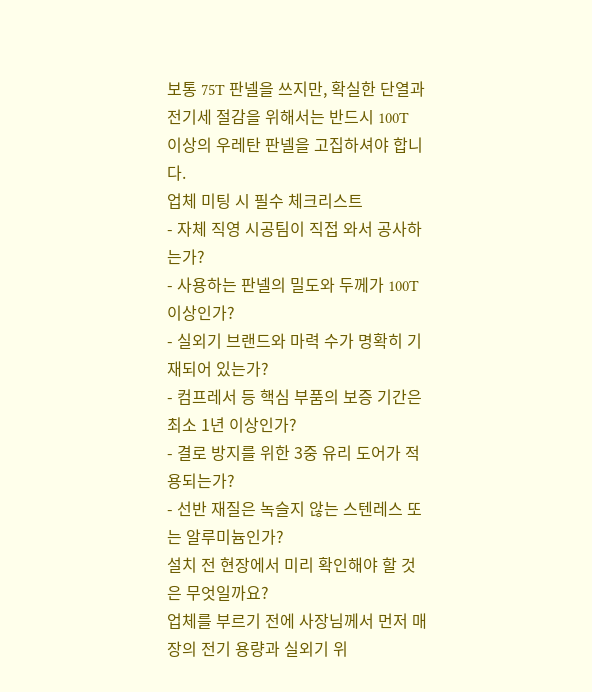보통 75T 판넬을 쓰지만, 확실한 단열과 전기세 절감을 위해서는 반드시 100T 이상의 우레탄 판넬을 고집하셔야 합니다.
업체 미팅 시 필수 체크리스트
- 자체 직영 시공팀이 직접 와서 공사하는가?
- 사용하는 판넬의 밀도와 두께가 100T 이상인가?
- 실외기 브랜드와 마력 수가 명확히 기재되어 있는가?
- 컴프레서 등 핵심 부품의 보증 기간은 최소 1년 이상인가?
- 결로 방지를 위한 3중 유리 도어가 적용되는가?
- 선반 재질은 녹슬지 않는 스텐레스 또는 알루미늄인가?
설치 전 현장에서 미리 확인해야 할 것은 무엇일까요?
업체를 부르기 전에 사장님께서 먼저 매장의 전기 용량과 실외기 위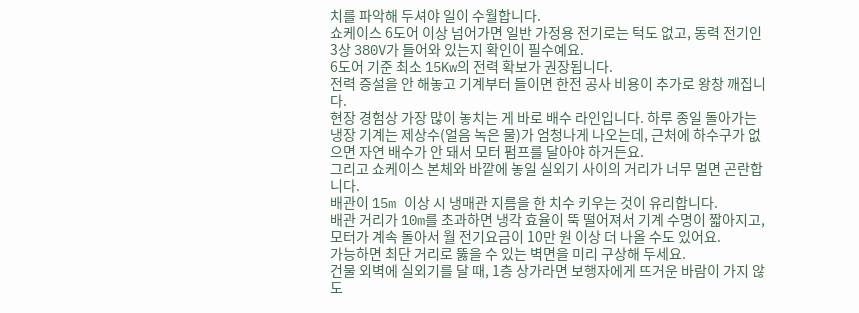치를 파악해 두셔야 일이 수월합니다.
쇼케이스 6도어 이상 넘어가면 일반 가정용 전기로는 턱도 없고, 동력 전기인 3상 380V가 들어와 있는지 확인이 필수예요.
6도어 기준 최소 15Kw의 전력 확보가 권장됩니다.
전력 증설을 안 해놓고 기계부터 들이면 한전 공사 비용이 추가로 왕창 깨집니다.
현장 경험상 가장 많이 놓치는 게 바로 배수 라인입니다. 하루 종일 돌아가는 냉장 기계는 제상수(얼음 녹은 물)가 엄청나게 나오는데, 근처에 하수구가 없으면 자연 배수가 안 돼서 모터 펌프를 달아야 하거든요.
그리고 쇼케이스 본체와 바깥에 놓일 실외기 사이의 거리가 너무 멀면 곤란합니다.
배관이 15m 이상 시 냉매관 지름을 한 치수 키우는 것이 유리합니다.
배관 거리가 10m를 초과하면 냉각 효율이 뚝 떨어져서 기계 수명이 짧아지고, 모터가 계속 돌아서 월 전기요금이 10만 원 이상 더 나올 수도 있어요.
가능하면 최단 거리로 뚫을 수 있는 벽면을 미리 구상해 두세요.
건물 외벽에 실외기를 달 때, 1층 상가라면 보행자에게 뜨거운 바람이 가지 않도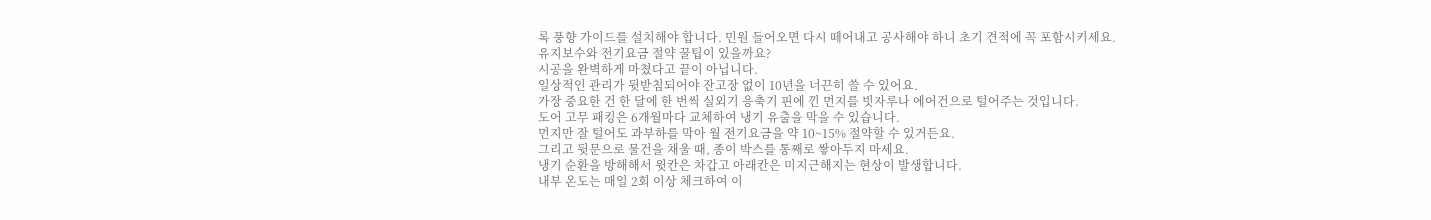록 풍향 가이드를 설치해야 합니다. 민원 들어오면 다시 떼어내고 공사해야 하니 초기 견적에 꼭 포함시키세요.
유지보수와 전기요금 절약 꿀팁이 있을까요?
시공을 완벽하게 마쳤다고 끝이 아닙니다.
일상적인 관리가 뒷받침되어야 잔고장 없이 10년을 너끈히 쓸 수 있어요.
가장 중요한 건 한 달에 한 번씩 실외기 응축기 핀에 낀 먼지를 빗자루나 에어건으로 털어주는 것입니다.
도어 고무 패킹은 6개월마다 교체하여 냉기 유출을 막을 수 있습니다.
먼지만 잘 털어도 과부하를 막아 월 전기요금을 약 10~15% 절약할 수 있거든요.
그리고 뒷문으로 물건을 채울 때, 종이 박스를 통째로 쌓아두지 마세요.
냉기 순환을 방해해서 윗칸은 차갑고 아래칸은 미지근해지는 현상이 발생합니다.
내부 온도는 매일 2회 이상 체크하여 이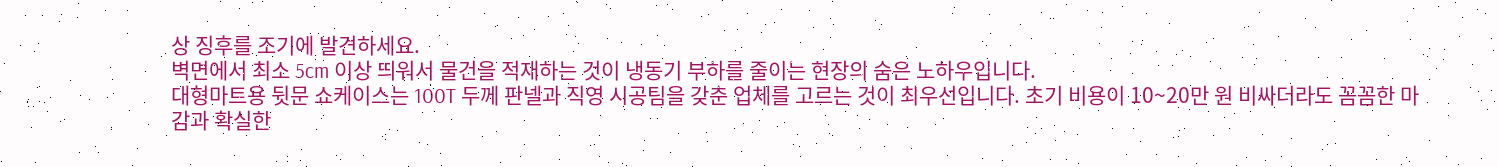상 징후를 조기에 발견하세요.
벽면에서 최소 5cm 이상 띄워서 물건을 적재하는 것이 냉동기 부하를 줄이는 현장의 숨은 노하우입니다.
대형마트용 뒷문 쇼케이스는 100T 두께 판넬과 직영 시공팀을 갖춘 업체를 고르는 것이 최우선입니다. 초기 비용이 10~20만 원 비싸더라도 꼼꼼한 마감과 확실한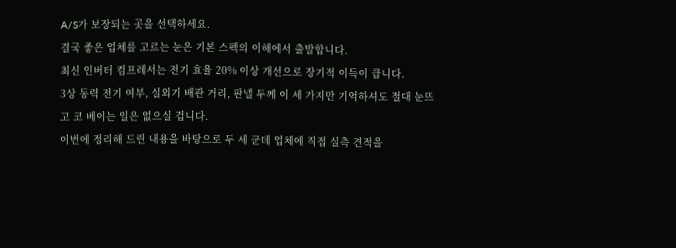A/S가 보장되는 곳을 선택하세요.
결국 좋은 업체를 고르는 눈은 기본 스펙의 이해에서 출발합니다.
최신 인버터 컴프레서는 전기 효율 20% 이상 개선으로 장기적 이득이 큽니다.
3상 동력 전기 여부, 실외기 배관 거리, 판넬 두께 이 세 가지만 기억하셔도 절대 눈뜨고 코 베이는 일은 없으실 겁니다.
이번에 정리해 드린 내용을 바탕으로 두 세 군데 업체에 직접 실측 견적을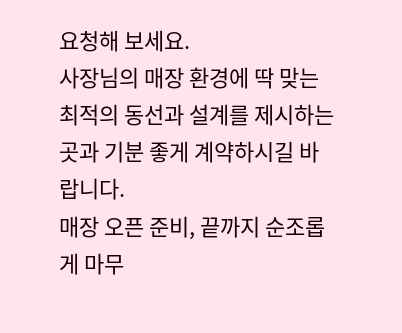요청해 보세요.
사장님의 매장 환경에 딱 맞는 최적의 동선과 설계를 제시하는 곳과 기분 좋게 계약하시길 바랍니다.
매장 오픈 준비, 끝까지 순조롭게 마무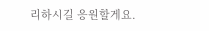리하시길 응원할게요.